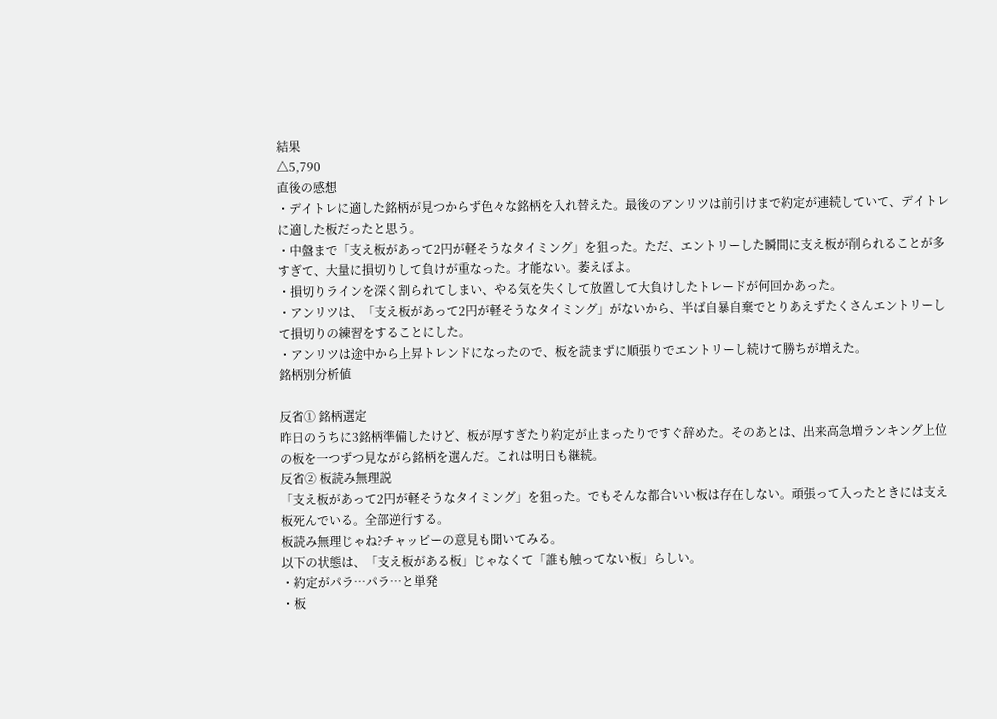結果
△5,790
直後の感想
・デイトレに適した銘柄が見つからず色々な銘柄を入れ替えた。最後のアンリツは前引けまで約定が連続していて、デイトレに適した板だったと思う。
・中盤まで「支え板があって2円が軽そうなタイミング」を狙った。ただ、エントリーした瞬間に支え板が削られることが多すぎて、大量に損切りして負けが重なった。才能ない。萎えぽよ。
・損切りラインを深く割られてしまい、やる気を失くして放置して大負けしたトレードが何回かあった。
・アンリツは、「支え板があって2円が軽そうなタイミング」がないから、半ば自暴自棄でとりあえずたくさんエントリーして損切りの練習をすることにした。
・アンリツは途中から上昇トレンドになったので、板を読まずに順張りでエントリーし続けて勝ちが増えた。
銘柄別分析値

反省① 銘柄選定
昨日のうちに3銘柄準備したけど、板が厚すぎたり約定が止まったりですぐ辞めた。そのあとは、出来高急増ランキング上位の板を一つずつ見ながら銘柄を選んだ。これは明日も継続。
反省② 板読み無理説
「支え板があって2円が軽そうなタイミング」を狙った。でもそんな都合いい板は存在しない。頑張って入ったときには支え板死んでいる。全部逆行する。
板読み無理じゃね?チャッピーの意見も聞いてみる。
以下の状態は、「支え板がある板」じゃなくて「誰も触ってない板」らしい。
・約定がパラ…パラ…と単発
・板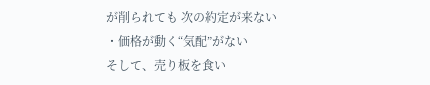が削られても 次の約定が来ない
・価格が動く“気配”がない
そして、売り板を食い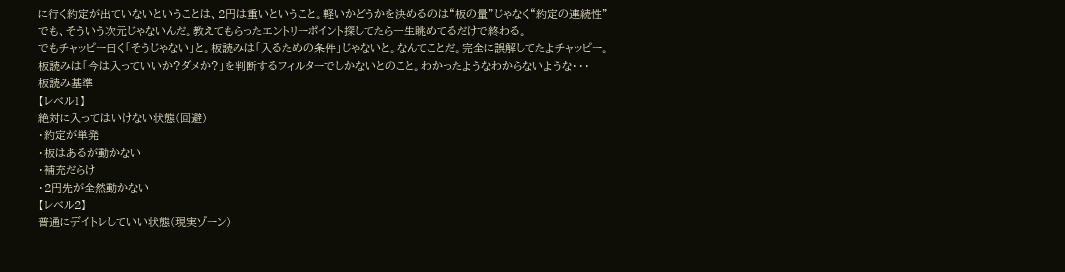に行く約定が出ていないということは、2円は重いということ。軽いかどうかを決めるのは“板の量”じゃなく“約定の連続性”
でも、そういう次元じゃないんだ。教えてもらったエントリーポイント探してたら一生眺めてるだけで終わる。
でもチャッピー曰く「そうじゃない」と。板読みは「入るための条件」じゃないと。なんてことだ。完全に誤解してたよチャッピー。
板読みは「今は入っていいか?ダメか?」を判断するフィルターでしかないとのこと。わかったようなわからないような・・・
板読み基準
【レベル1】
絶対に入ってはいけない状態(回避)
・約定が単発
・板はあるが動かない
・補充だらけ
・2円先が全然動かない
【レベル2】
普通にデイトレしていい状態(現実ゾーン)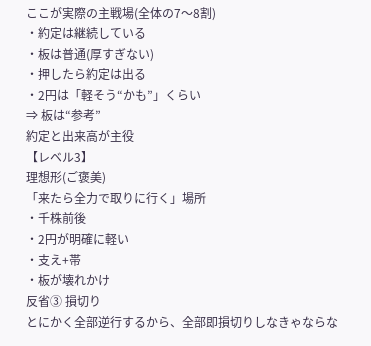ここが実際の主戦場(全体の7〜8割)
・約定は継続している
・板は普通(厚すぎない)
・押したら約定は出る
・2円は「軽そう“かも”」くらい
⇒ 板は“参考”
約定と出来高が主役
【レベル3】
理想形(ご褒美)
「来たら全力で取りに行く」場所
・千株前後
・2円が明確に軽い
・支え+帯
・板が壊れかけ
反省③ 損切り
とにかく全部逆行するから、全部即損切りしなきゃならな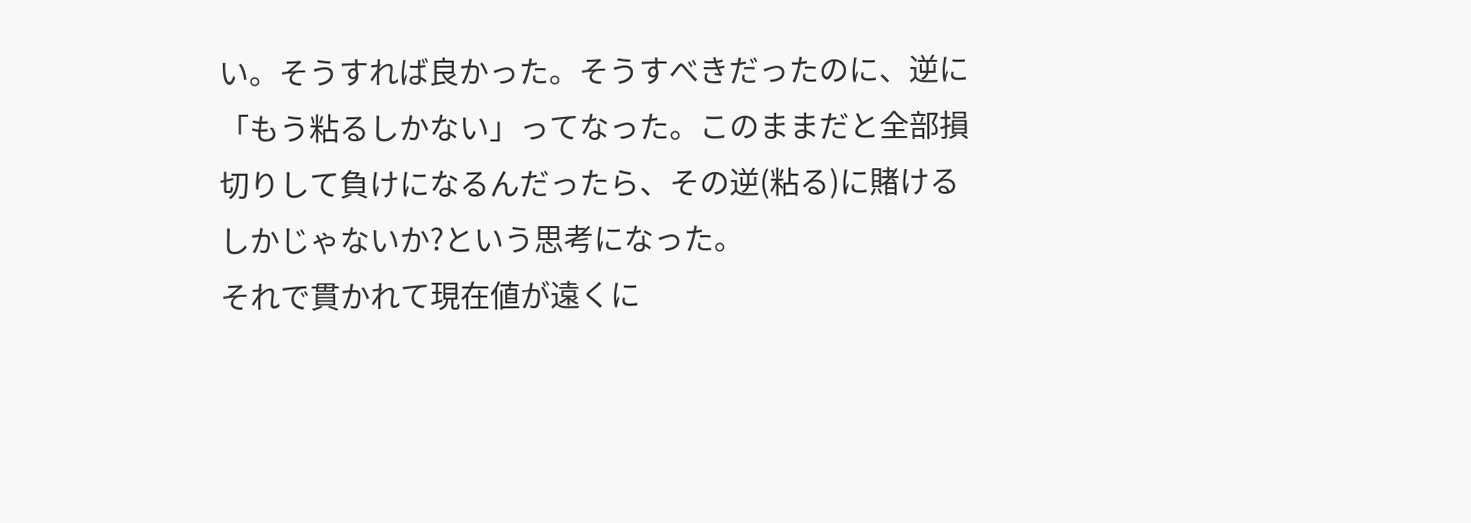い。そうすれば良かった。そうすべきだったのに、逆に「もう粘るしかない」ってなった。このままだと全部損切りして負けになるんだったら、その逆(粘る)に賭けるしかじゃないか?という思考になった。
それで貫かれて現在値が遠くに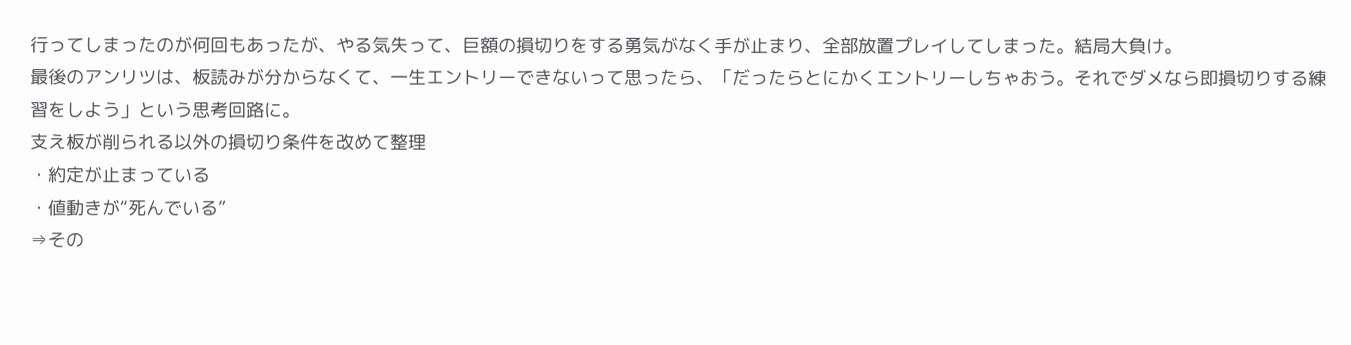行ってしまったのが何回もあったが、やる気失って、巨額の損切りをする勇気がなく手が止まり、全部放置プレイしてしまった。結局大負け。
最後のアンリツは、板読みが分からなくて、一生エントリーできないって思ったら、「だったらとにかくエントリーしちゃおう。それでダメなら即損切りする練習をしよう」という思考回路に。
支え板が削られる以外の損切り条件を改めて整理
・約定が止まっている
・値動きが“死んでいる”
⇒その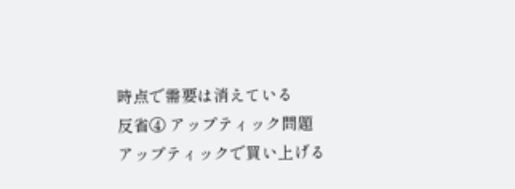時点で需要は消えている
反省④ アップティック問題
アップティックで買い上げる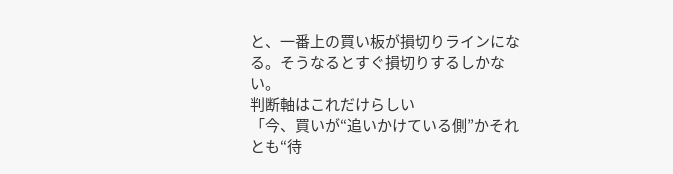と、一番上の買い板が損切りラインになる。そうなるとすぐ損切りするしかない。
判断軸はこれだけらしい
「今、買いが“追いかけている側”かそれとも“待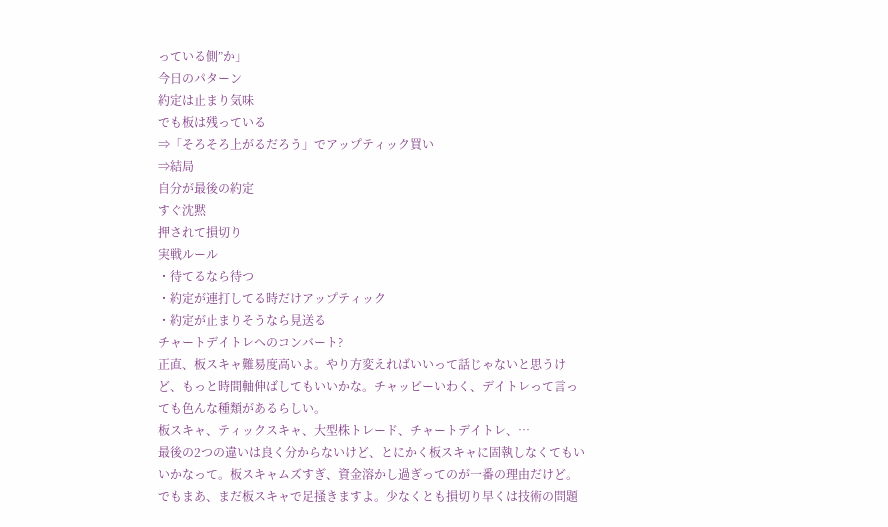っている側”か」
今日のパターン
約定は止まり気味
でも板は残っている
⇒「そろそろ上がるだろう」でアップティック買い
⇒結局
自分が最後の約定
すぐ沈黙
押されて損切り
実戦ルール
・待てるなら待つ
・約定が連打してる時だけアップティック
・約定が止まりそうなら見送る
チャートデイトレへのコンバート?
正直、板スキャ難易度高いよ。やり方変えればいいって話じゃないと思うけど、もっと時間軸伸ばしてもいいかな。チャッピーいわく、デイトレって言っても色んな種類があるらしい。
板スキャ、ティックスキャ、大型株トレード、チャートデイトレ、…
最後の2つの違いは良く分からないけど、とにかく板スキャに固執しなくてもいいかなって。板スキャムズすぎ、資金溶かし過ぎってのが一番の理由だけど。
でもまあ、まだ板スキャで足掻きますよ。少なくとも損切り早くは技術の問題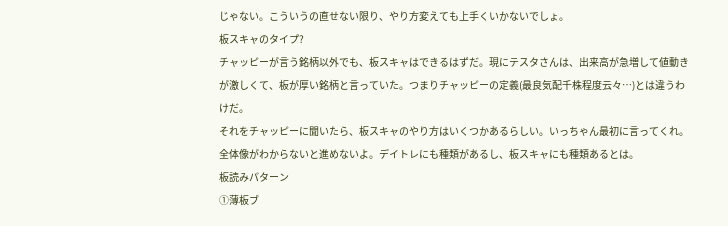じゃない。こういうの直せない限り、やり方変えても上手くいかないでしょ。
板スキャのタイプ?
チャッピーが言う銘柄以外でも、板スキャはできるはずだ。現にテスタさんは、出来高が急増して値動きが激しくて、板が厚い銘柄と言っていた。つまりチャッピーの定義(最良気配千株程度云々…)とは違うわけだ。
それをチャッピーに聞いたら、板スキャのやり方はいくつかあるらしい。いっちゃん最初に言ってくれ。全体像がわからないと進めないよ。デイトレにも種類があるし、板スキャにも種類あるとは。
板読みパターン
①薄板ブ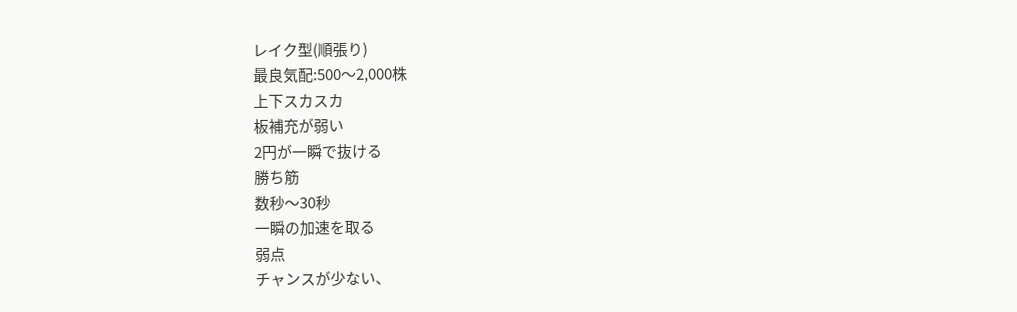レイク型(順張り)
最良気配:500〜2,000株
上下スカスカ
板補充が弱い
2円が一瞬で抜ける
勝ち筋
数秒〜30秒
一瞬の加速を取る
弱点
チャンスが少ない、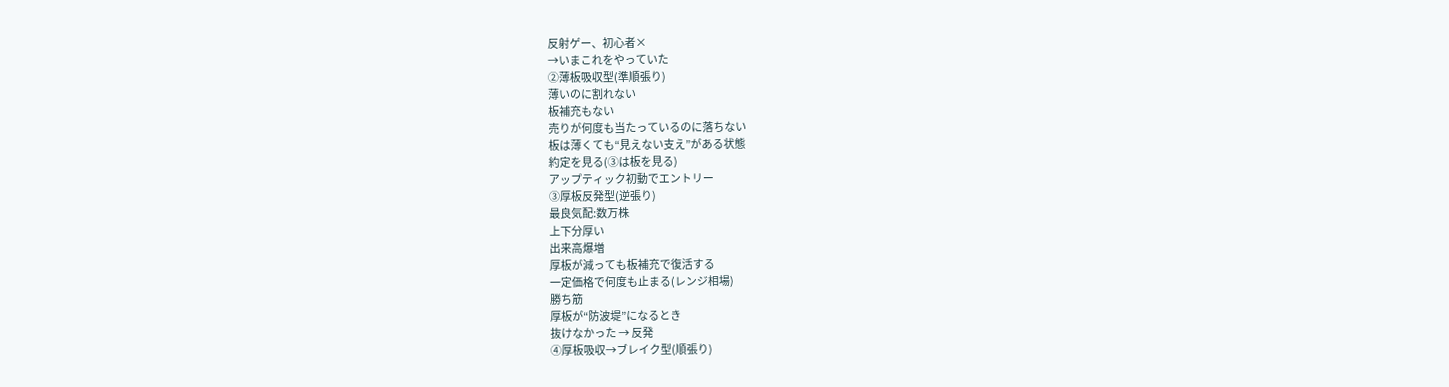反射ゲー、初心者×
→いまこれをやっていた
②薄板吸収型(準順張り)
薄いのに割れない
板補充もない
売りが何度も当たっているのに落ちない
板は薄くても“見えない支え”がある状態
約定を見る(③は板を見る)
アップティック初動でエントリー
③厚板反発型(逆張り)
最良気配:数万株
上下分厚い
出来高爆増
厚板が減っても板補充で復活する
一定価格で何度も止まる(レンジ相場)
勝ち筋
厚板が“防波堤”になるとき
抜けなかった → 反発
④厚板吸収→ブレイク型(順張り)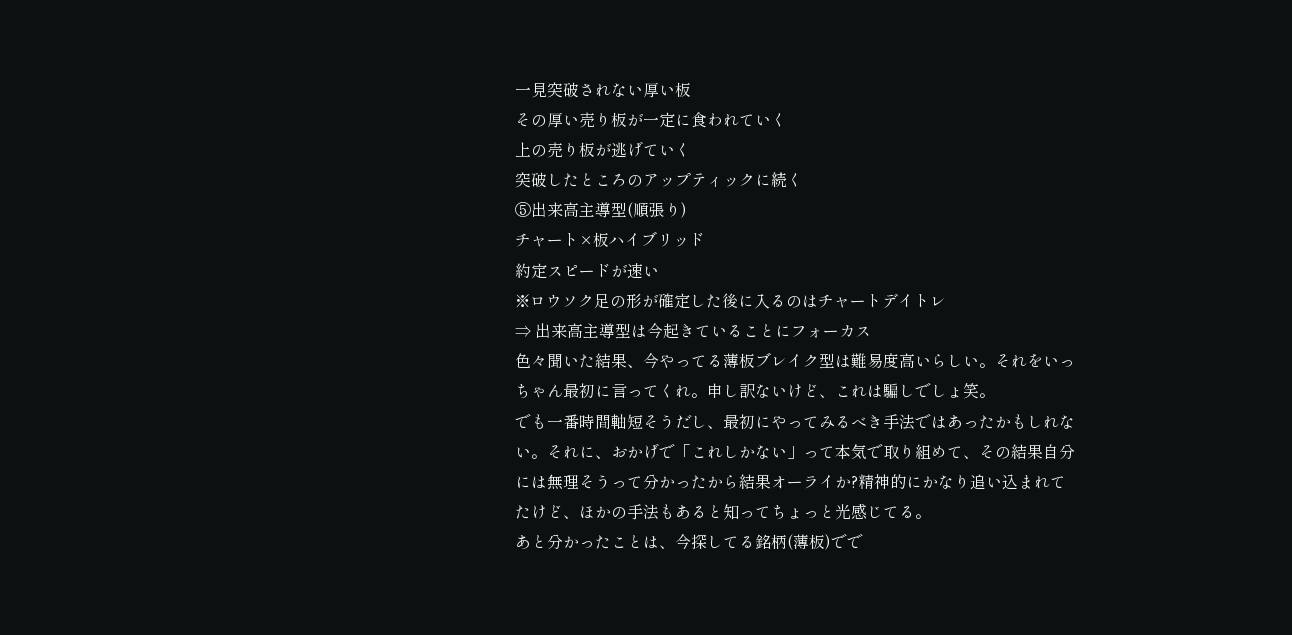一見突破されない厚い板
その厚い売り板が一定に食われていく
上の売り板が逃げていく
突破したところのアップティックに続く
⑤出来高主導型(順張り)
チャート×板ハイブリッド
約定スピードが速い
※ロウソク足の形が確定した後に入るのはチャートデイトレ
⇒ 出来高主導型は今起きていることにフォーカス
色々聞いた結果、今やってる薄板ブレイク型は難易度高いらしい。それをいっちゃん最初に言ってくれ。申し訳ないけど、これは騙しでしょ笑。
でも一番時間軸短そうだし、最初にやってみるべき手法ではあったかもしれない。それに、おかげで「これしかない」って本気で取り組めて、その結果自分には無理そうって分かったから結果オーライか?精神的にかなり追い込まれてたけど、ほかの手法もあると知ってちょっと光感じてる。
あと分かったことは、今探してる銘柄(薄板)でで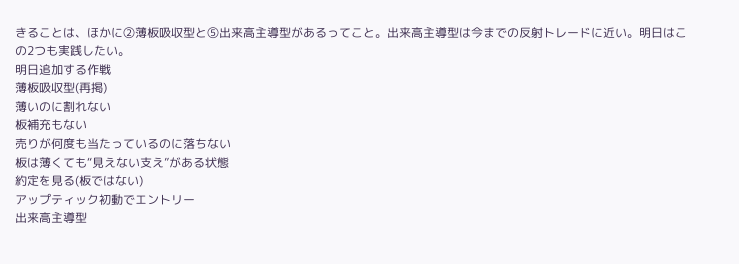きることは、ほかに②薄板吸収型と⑤出来高主導型があるってこと。出来高主導型は今までの反射トレードに近い。明日はこの2つも実践したい。
明日追加する作戦
薄板吸収型(再掲)
薄いのに割れない
板補充もない
売りが何度も当たっているのに落ちない
板は薄くても“見えない支え”がある状態
約定を見る(板ではない)
アップティック初動でエントリー
出来高主導型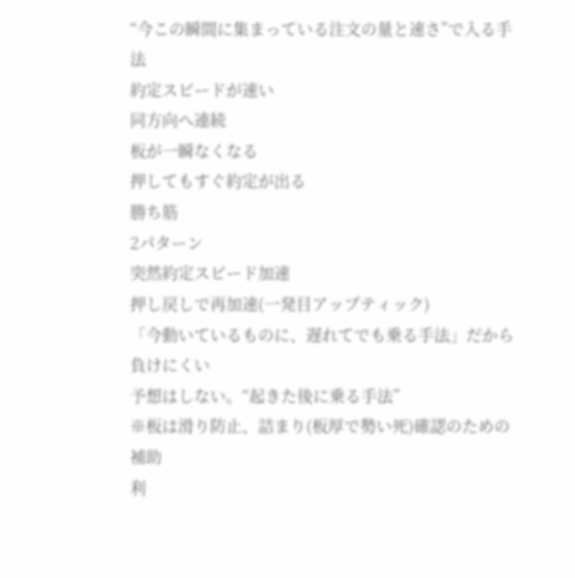“今この瞬間に集まっている注文の量と速さ”で入る手法
約定スピードが速い
同方向へ連続
板が一瞬なくなる
押してもすぐ約定が出る
勝ち筋
2パターン
突然約定スピード加速
押し戻しで再加速(一発目アップティック)
「今動いているものに、遅れてでも乗る手法」だから負けにくい
予想はしない。“起きた後に乗る手法”
※板は滑り防止、詰まり(板厚で勢い死)確認のための補助
利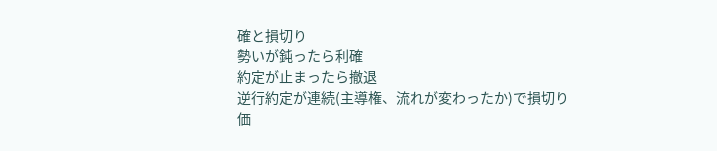確と損切り
勢いが鈍ったら利確
約定が止まったら撤退
逆行約定が連続(主導権、流れが変わったか)で損切り
価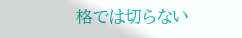格では切らない